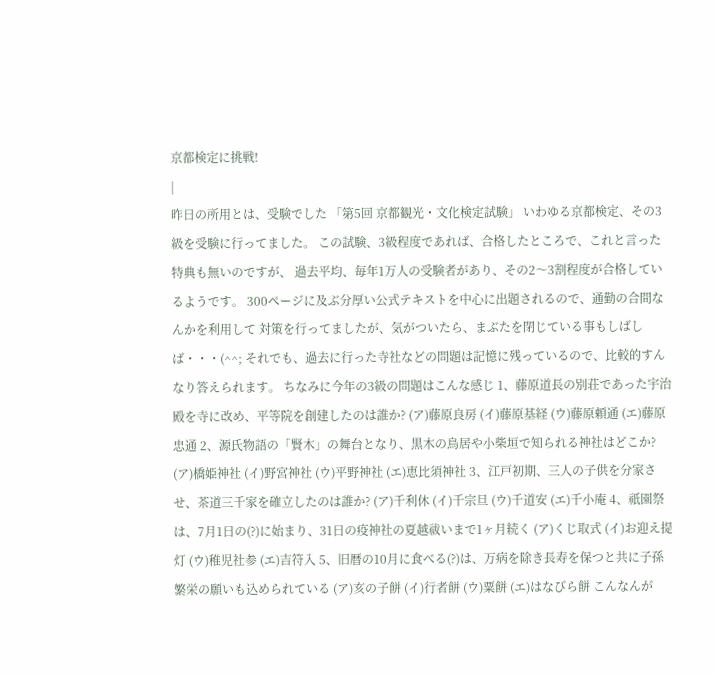京都検定に挑戦!
|
昨日の所用とは、受験でした 「第5回 京都観光・文化検定試験」 いわゆる京都検定、その3級を受験に行ってました。 この試験、3級程度であれば、合格したところで、これと言った特典も無いのですが、 過去平均、毎年1万人の受験者があり、その2〜3割程度が合格しているようです。 300ページに及ぶ分厚い公式テキストを中心に出題されるので、通勤の合間なんかを利用して 対策を行ってましたが、気がついたら、まぶたを閉じている事もしばしば・・・(^^; それでも、過去に行った寺社などの問題は記憶に残っているので、比較的すんなり答えられます。 ちなみに今年の3級の問題はこんな感じ 1、藤原道長の別荘であった宇治殿を寺に改め、平等院を創建したのは誰か? (ア)藤原良房 (イ)藤原基経 (ウ)藤原頼通 (エ)藤原忠通 2、源氏物語の「賢木」の舞台となり、黒木の鳥居や小柴垣で知られる神社はどこか? (ア)橋姫神社 (イ)野宮神社 (ウ)平野神社 (エ)恵比須神社 3、江戸初期、三人の子供を分家させ、茶道三千家を確立したのは誰か? (ア)千利休 (イ)千宗旦 (ウ)千道安 (エ)千小庵 4、祇園祭は、7月1日の(?)に始まり、31日の疫神社の夏越祓いまで1ヶ月続く (ア)くじ取式 (イ)お迎え提灯 (ウ)稚児社参 (エ)吉符入 5、旧暦の10月に食べる(?)は、万病を除き長寿を保つと共に子孫繁栄の願いも込められている (ア)亥の子餅 (イ)行者餅 (ウ)粟餅 (エ)はなびら餅 こんなんが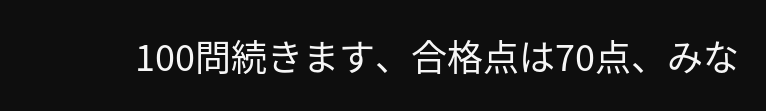100問続きます、合格点は70点、みな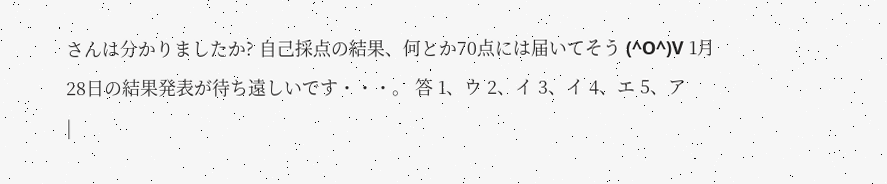さんは分かりましたか? 自己採点の結果、何とか70点には届いてそう (^O^)V 1月28日の結果発表が待ち遠しいです・・・。 答 1、ウ 2、イ 3、イ 4、エ 5、ア
|